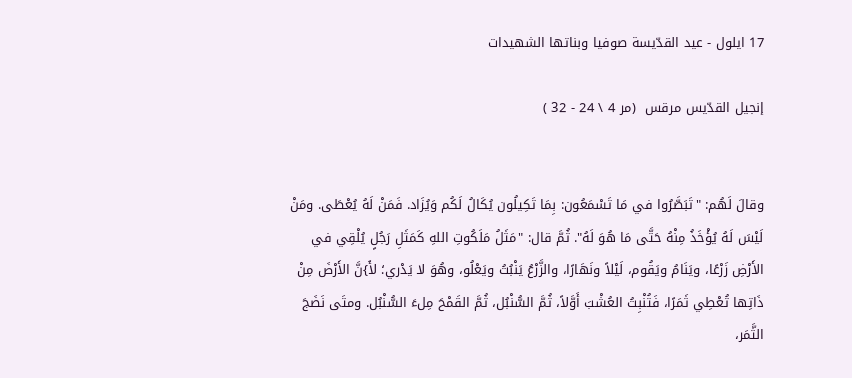17 ايلول - عيد القدّيسة صوفيا وبناتها الشهيدات

إنجيل القدّيس مرقس  (مر 4 \ 24 - 32 )


وقالَ لَهُم: "تَبَصَّرُوا في مَا تَسْمَعُون: بِمَا تَكِيلُون يُكَالُ لَكُم وَيُزَاد. فَمَنْ لَهُ يُعْطَى. ومَنْ لَيْسَ لَهُ يُؤْخَذُ مِنْهُ حَتَّى مَا هُوَ لَهُ". ثُمَّ قال: "مَثَلُ مَلَكُوتِ اللهِ كَمَثَلِ رَجُلٍ يُلْقِي في الأَرْضِ زَرْعًا، ويَنَامُ ويَقُوم، لَيْلاً ونَهَارًا، والزَّرْعُ يَنْبُتُ ويَعْلُو، وهُوَ لا يَدْري؛ لأَ}نَّ الأَرْضَ مِنْ ذَاتِها تُعْطِي ثَمَرًا، فَتُنْبِتُ العُشْبَ أَوَّلاً، ثُمَّ السُّنْبُل، ثُمَّ القَمْحَ مِلءَ السُّنْبُل. ومتَى نَضَجَ الثَّمَر،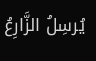يُرسِلُ الزَّارِعُ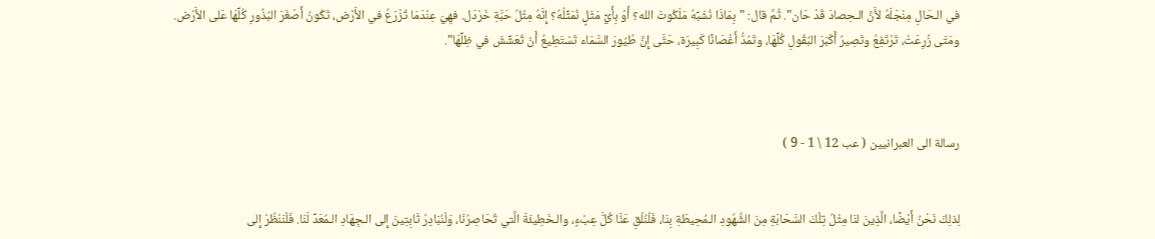في الـحَالِ مِنْجَلَهُ لأَنَّ الـحِصادَ قَدْ حَان". ثُمَّ قال: "بِمَاذَا نُشَبِّهُ مَلَكُوتَ الله؟ أَوْ بِأَيِّ مَثَلٍ نُمَثِّلُهُ؟ إِنَّهُ مِثْلُ حَبَّةِ خَرْدَل. فهِيَ عِنْدَمَا تُزْرَعُ في الأَرْض، تَكُونُ أَصْغَرَ البُذُورِ كُلِّهَا عَلى الأَرْض. ومَتَى زُرِعَتْ، تَرْتَفِعُ وتَصِيرُ أَكْبَرَ البُقُولِ كُلِّهَا، وتَمُدُّ أَغْصَانًا كَبِيرَة، حَتَّى إِنَّ طُيُورَ السَّمَاء تَسْتَطِيعُ أَنْ تُعَشِّشَ في ظِلِّهَا".



رسالة الى العبرانيين ( عب 12 \ 1 - 9 )


لِذلِكَ نَحْنُ أَيْضًا، الَّذِينَ لنَا مِثْلُ تِلْكَ السَّحَابَةِ مِنَ الشُّهُودِ الـمُحِيطَةِ بِنَا، فَلْنُلْقِ عَنَّا كُلَّ عِبْءٍ، والـخَطِيئَةَ الَّتي تُحَاصِرُنَا، وَلْنُبَادِرْ ثَابِتِينَ إِلى الـجِهَادِ الـمُعَدِّ لَنَا. فَلْنَنْظُرْ إِلى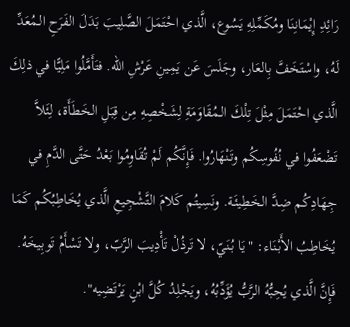رَائِدِ إِيْمَانِنَا ومُكَمِّلِهِ يَسُوع، الَّذي احْتَمَلَ الصَّلِيبَ بَدَلَ الفَرَحِ الـمُعَدِّ لَهُ، واسْتَخَفَّ بِالعَار، وجَلَسَ عَن يَمِينِ عَرْشِ الله. فتَأَمَّلُوا مَلِيًّا في ذلِكَ الَّذي احْتَمَلَ مِثْلَ تِلْكَ الـمُقَاوَمَةِ لِشَخْصِهِ مِن قِبَلِ الـخَطَأَة، لِئَلاَّ تَضْعَفُوا في نُفُوسِكُم وتَنْهَارُوا. فَإِنَّكُم لَمْ تُقَاوِمُوا بَعْدُ حَتَّى الدَّمِ في جِهَادِكُم ضِدَّ الـخَطِيئَة. ونَسِيتُم كَلامَ التَّشْجِيعِ الَّذي يُخَاطِبُكُم كَمَا يُخَاطِبُ الأَبْنَاء: "يَا بُنَيّ، لا تَرذُلْ تَأْدِيبَ الرَّبّ، ولا تَسْأَمْ تَوبِيخَهُ. فَإِنَّ الَّذي يُحِبُّهُ الرَّبُّ يُؤَدِّبُهُ، ويَجْلِدُ كُلَّ ابْنٍ يَرْتَضِيه".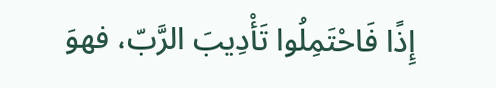إِذًا فَاحْتَمِلُوا تَأْدِيبَ الرَّبّ، فهوَ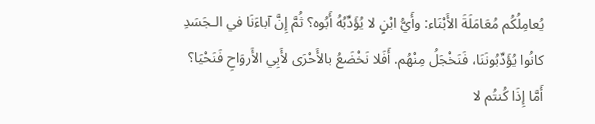يُعامِلُكُم مُعَامَلَةَ الأَبْنَاء: وأَيُّ ابْنٍ لا يُؤَدِّبُهُ أَبُوه؟ ثُمَّ إِنَّ آباءَنَا في الـجَسَدِ كانُوا يُؤَدِّبُونَنَا، فَنَخْجَلُ مِنْهُم. أَفَلا نَخْضَعُ بالأَحْرَى لأَبِي الأَروَاحِ فَنَحْيَا؟ أَمَّا إِذَا كُنتُم لا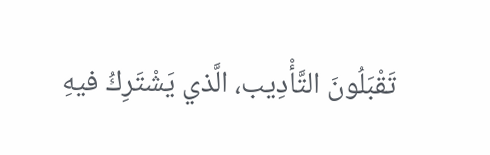تَقْبَلُونَ التَّأْدِيب، الَّذي يَشْتَرِكُ فيهِ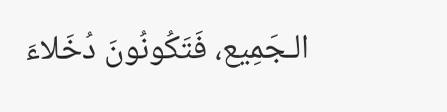الـجَمِيع، فَتَكُونُونَ دُخَلاءَ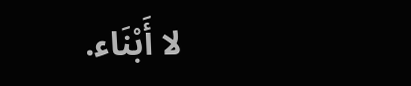لا أَبْنَاء.